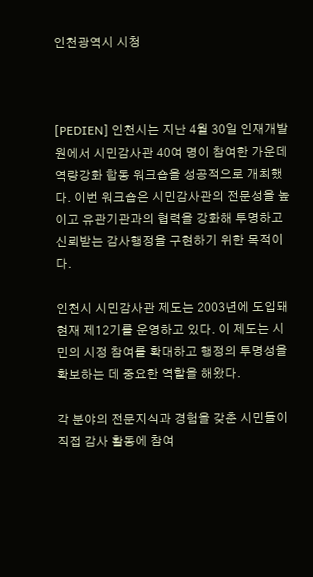인천광역시 시청



[PEDIEN] 인천시는 지난 4월 30일 인재개발원에서 시민감사관 40여 명이 참여한 가운데 역량강화 합동 워크숍을 성공적으로 개최했다. 이번 워크숍은 시민감사관의 전문성을 높이고 유관기관과의 협력을 강화해 투명하고 신뢰받는 감사행정을 구현하기 위한 목적이다.

인천시 시민감사관 제도는 2003년에 도입돼 현재 제12기를 운영하고 있다. 이 제도는 시민의 시정 참여를 확대하고 행정의 투명성을 확보하는 데 중요한 역할을 해왔다.

각 분야의 전문지식과 경험을 갖춘 시민들이 직접 감사 활동에 참여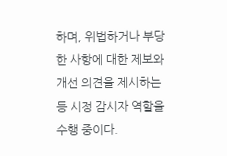하며, 위법하거나 부당한 사항에 대한 제보와 개선 의견을 제시하는 등 시정 감시자 역할을 수행 중이다.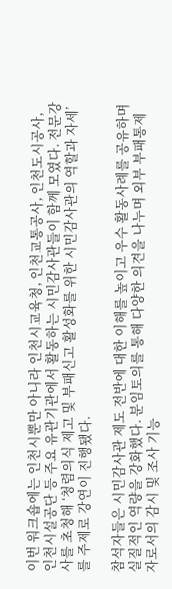이번 워크숍에는 인천시뿐만 아니라 인천시교육청, 인천교통공사, 인천도시공사, 인천시설공단 등 주요 유관기관에서 활동하는 시민감사관들이 함께 모였다. 전문강사를 초청해 ‘청렴의식 제고 및 부패신고 활성화를 위한 시민감사관의 역할과 자세’를 주제로 강연이 진행됐다.

참석자들은 시민감사관 제도 전반에 대한 이해를 높이고 우수 활동사례를 공유하며 실질적인 역량을 강화했다. 분임토의를 통해 다양한 의견을 나누며 외부 부패통제자로서의 감시 및 조사 기능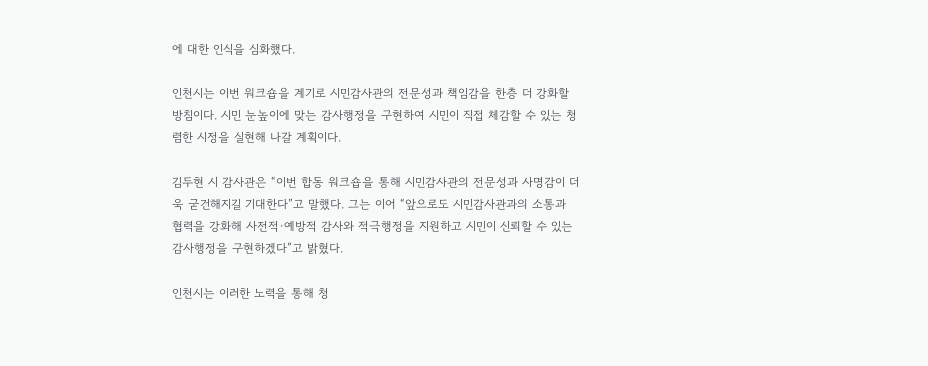에 대한 인식을 심화했다.

인천시는 이번 워크숍을 계기로 시민감사관의 전문성과 책임감을 한층 더 강화할 방침이다. 시민 눈높이에 맞는 감사행정을 구현하여 시민이 직접 체감할 수 있는 청렴한 시정을 실현해 나갈 계획이다.

김두현 시 감사관은 “이번 합동 워크숍을 통해 시민감사관의 전문성과 사명감이 더욱 굳건해지길 기대한다”고 말했다. 그는 이어 “앞으로도 시민감사관과의 소통과 협력을 강화해 사전적·예방적 감사와 적극행정을 지원하고 시민이 신뢰할 수 있는 감사행정을 구현하겠다”고 밝혔다.

인천시는 이러한 노력을 통해 청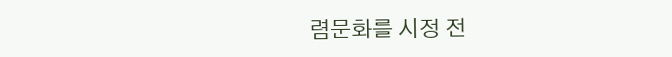렴문화를 시정 전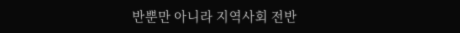반뿐만 아니라 지역사회 전반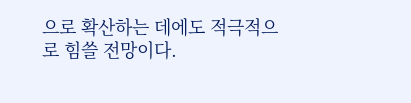으로 확산하는 데에도 적극적으로 힘쓸 전망이다.